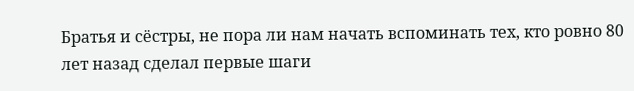Братья и сёстры, не пора ли нам начать вспоминать тех, кто ровно 80 лет назад сделал первые шаги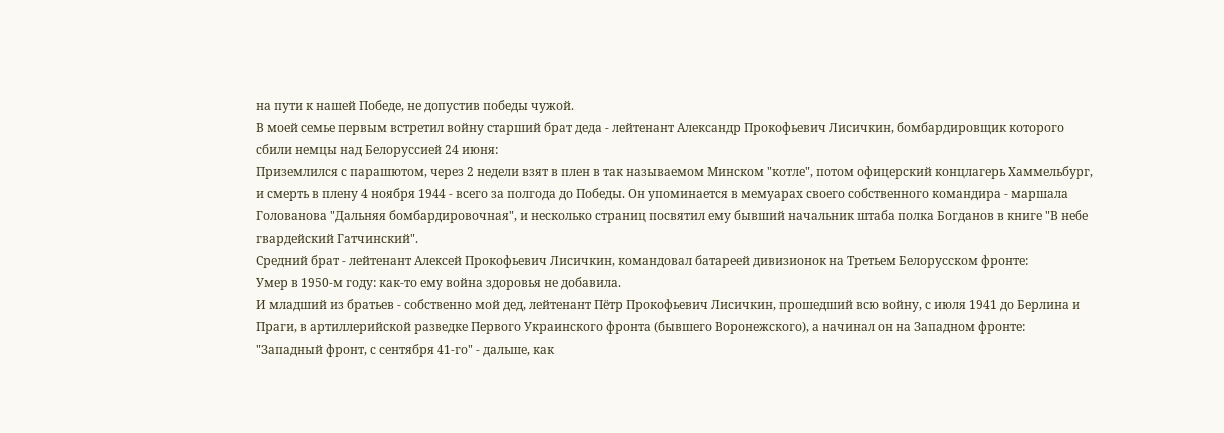на пути к нашей Победе, не допустив победы чужой.
В моей семье первым встретил войну старший брат деда - лейтенант Александр Прокофьевич Лисичкин, бомбардировщик которого сбили немцы над Белоруссией 24 июня:
Приземлился с парашютом, через 2 недели взят в плен в так называемом Минском "котле", потом офицерский концлагерь Хаммельбург, и смерть в плену 4 ноября 1944 - всего за полгода до Победы. Он упоминается в мемуарах своего собственного командира - маршала Голованова "Дальняя бомбардировочная", и несколько страниц посвятил ему бывший начальник штаба полка Богданов в книге "В небе гвардейский Гатчинский".
Средний брат - лейтенант Алексей Прокофьевич Лисичкин, командовал батареей дивизионок на Третьем Белорусском фронте:
Умер в 1950-м году: как-то ему война здоровья не добавила.
И младший из братьев - собственно мой дед, лейтенант Пётр Прокофьевич Лисичкин, прошедший всю войну, с июля 1941 до Берлина и Праги, в артиллерийской разведке Первого Украинского фронта (бывшего Воронежского), а начинал он на Западном фронте:
"Западный фронт, с сентября 41-го" - дальше, как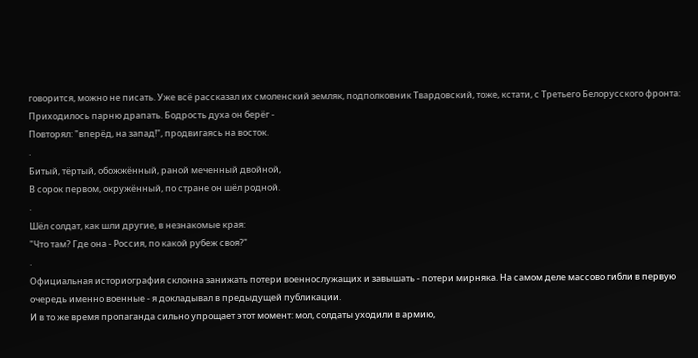говорится, можно не писать. Уже всё рассказал их смоленский земляк, подполковник Твардовский, тоже, кстати, с Третьего Белорусского фронта:
Приходилось парню драпать. Бодрость духа он берёг -
Повторял: "вперёд, на запад!", продвигаясь на восток.
.
Битый, тёртый, обожжённый, раной меченный двойной,
В сорок первом, окружённый, по стране он шёл родной.
.
Шёл солдат, как шли другие, в незнакомые края:
"Что там? Где она - Россия, по какой рубеж своя?"
.
Официальная историография склонна занижать потери военнослужащих и завышать - потери мирняка. На самом деле массово гибли в первую очередь именно военные - я докладывал в предыдущей публикации.
И в то же время пропаганда сильно упрощает этот момент: мол, солдаты уходили в армию,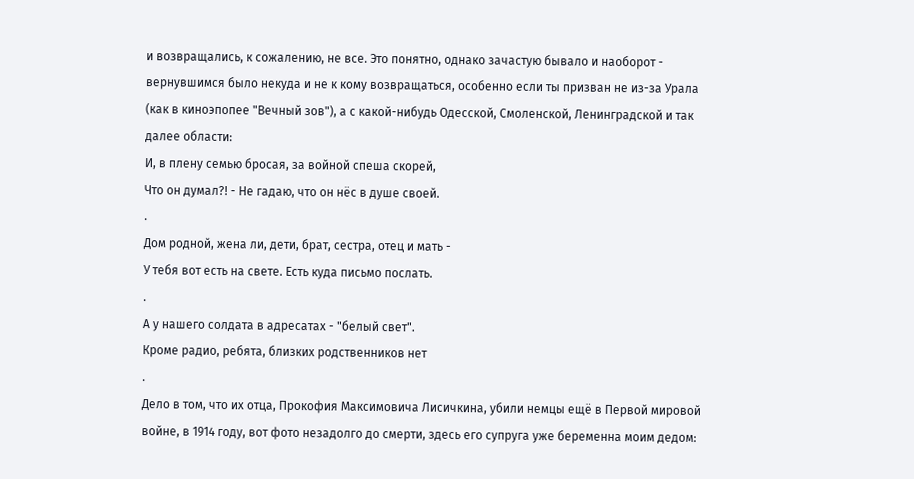и возвращались, к сожалению, не все. Это понятно, однако зачастую бывало и наоборот - вернувшимся было некуда и не к кому возвращаться, особенно если ты призван не из-за Урала (как в киноэпопее "Вечный зов"), а с какой-нибудь Одесской, Смоленской, Ленинградской и так далее области:
И, в плену семью бросая, за войной спеша скорей,
Что он думал?! - Не гадаю, что он нёс в душе своей.
.
Дом родной, жена ли, дети, брат, сестра, отец и мать -
У тебя вот есть на свете. Есть куда письмо послать.
.
А у нашего солдата в адресатах - "белый свет".
Кроме радио, ребята, близких родственников нет
.
Дело в том, что их отца, Прокофия Максимовича Лисичкина, убили немцы ещё в Первой мировой войне, в 1914 году, вот фото незадолго до смерти, здесь его супруга уже беременна моим дедом: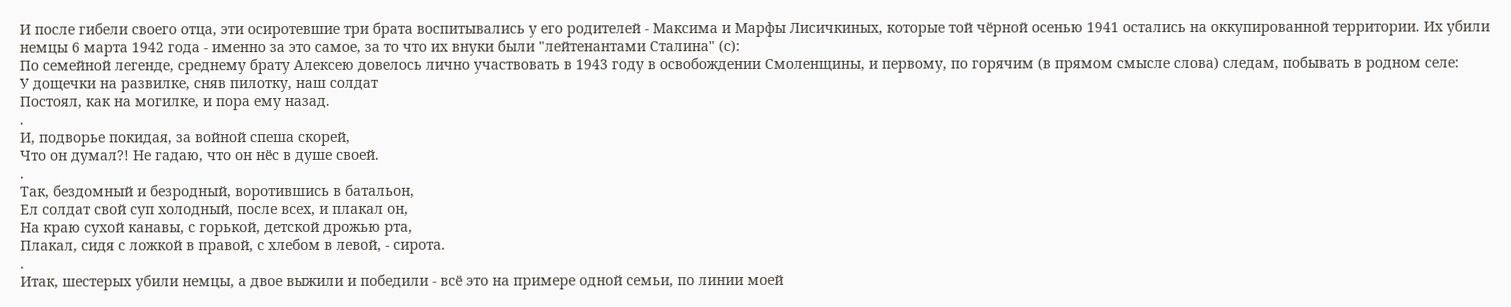И после гибели своего отца, эти осиротевшие три брата воспитывались у его родителей - Максима и Марфы Лисичкиных, которые той чёрной осенью 1941 остались на оккупированной территории. Их убили немцы 6 марта 1942 года - именно за это самое, за то что их внуки были "лейтенантами Сталина" (с):
По семейной легенде, среднему брату Алексею довелось лично участвовать в 1943 году в освобождении Смоленщины, и первому, по горячим (в прямом смысле слова) следам, побывать в родном селе:
У дощечки на развилке, сняв пилотку, наш солдат
Постоял, как на могилке, и пора ему назад.
.
И, подворье покидая, за войной спеша скорей,
Что он думал?! Не гадаю, что он нёс в душе своей.
.
Так, бездомный и безродный, воротившись в батальон,
Ел солдат свой суп холодный, после всех, и плакал он,
На краю сухой канавы, с горькой, детской дрожью рта,
Плакал, сидя с ложкой в правой, с хлебом в левой, - сирота.
.
Итак, шестерых убили немцы, а двое выжили и победили - всё это на примере одной семьи, по линии моей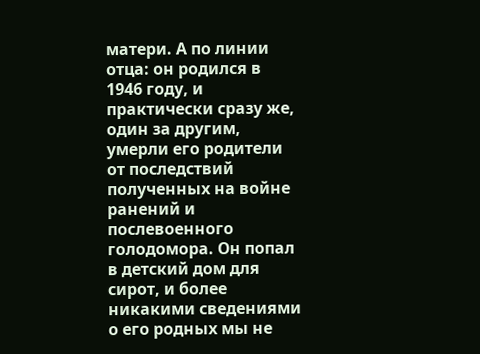матери. А по линии отца: он родился в 1946 году, и практически сразу же, один за другим, умерли его родители от последствий полученных на войне ранений и послевоенного голодомора. Он попал в детский дом для сирот, и более никакими сведениями о его родных мы не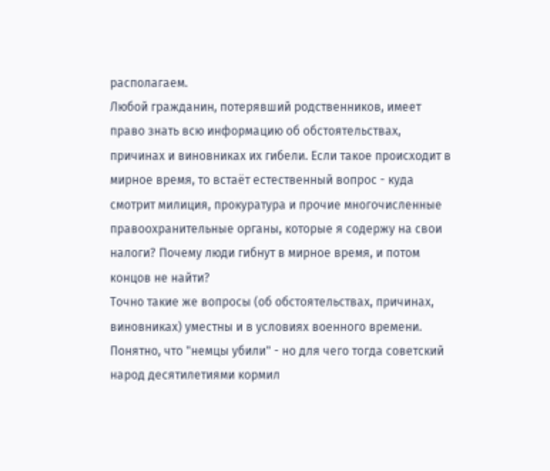располагаем.
Любой гражданин, потерявший родственников, имеет право знать всю информацию об обстоятельствах, причинах и виновниках их гибели. Если такое происходит в мирное время, то встаёт естественный вопрос - куда смотрит милиция, прокуратура и прочие многочисленные правоохранительные органы, которые я содержу на свои налоги? Почему люди гибнут в мирное время, и потом концов не найти?
Точно такие же вопросы (об обстоятельствах, причинах, виновниках) уместны и в условиях военного времени. Понятно, что "немцы убили" - но для чего тогда советский народ десятилетиями кормил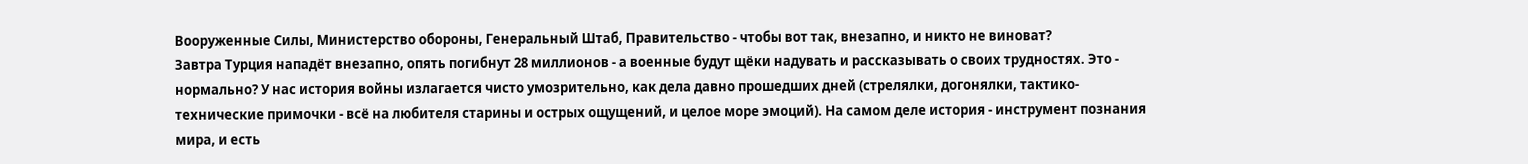Вооруженные Силы, Министерство обороны, Генеральный Штаб, Правительство - чтобы вот так, внезапно, и никто не виноват?
Завтра Турция нападёт внезапно, опять погибнут 28 миллионов - а военные будут щёки надувать и рассказывать о своих трудностях. Это - нормально? У нас история войны излагается чисто умозрительно, как дела давно прошедших дней (стрелялки, догонялки, тактико-технические примочки - всё на любителя старины и острых ощущений, и целое море эмоций). На самом деле история - инструмент познания мира, и есть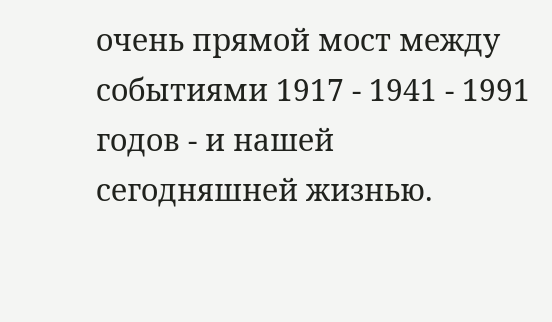очень прямой мост между событиями 1917 - 1941 - 1991 годов - и нашей сегодняшней жизнью.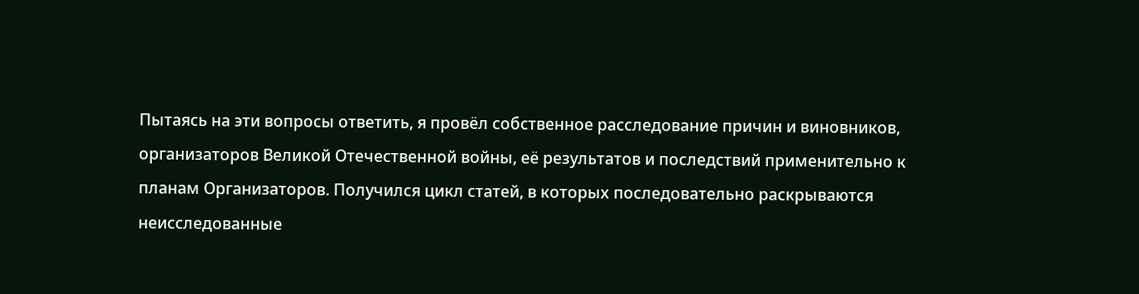Пытаясь на эти вопросы ответить, я провёл собственное расследование причин и виновников, организаторов Великой Отечественной войны, её результатов и последствий применительно к планам Организаторов. Получился цикл статей, в которых последовательно раскрываются неисследованные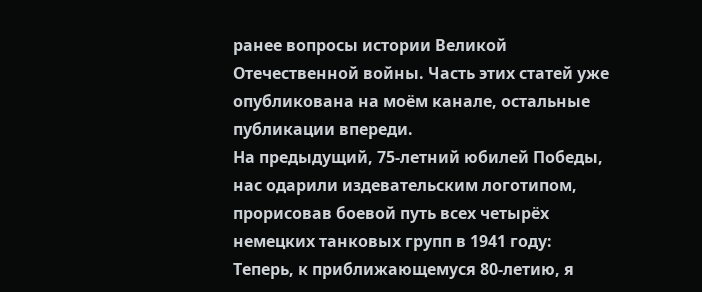ранее вопросы истории Великой Отечественной войны. Часть этих статей уже опубликована на моём канале, остальные публикации впереди.
На предыдущий, 75-летний юбилей Победы, нас одарили издевательским логотипом, прорисовав боевой путь всех четырёх немецких танковых групп в 1941 году:
Теперь, к приближающемуся 80-летию, я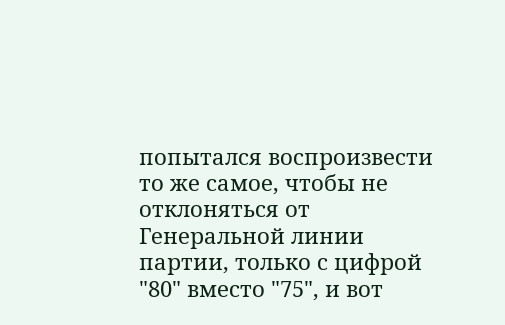попытался воспроизвести то же самое, чтобы не отклоняться от Генеральной линии партии, только с цифрой "80" вместо "75", и вот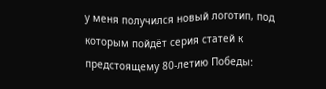у меня получился новый логотип, под которым пойдёт серия статей к предстоящему 80-летию Победы: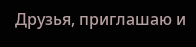Друзья, приглашаю и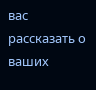вас рассказать о ваших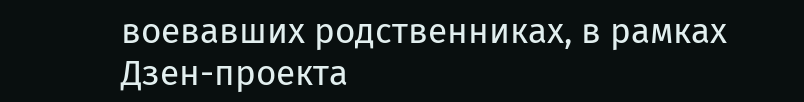воевавших родственниках, в рамках Дзен-проекта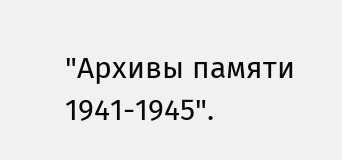"Архивы памяти 1941-1945".